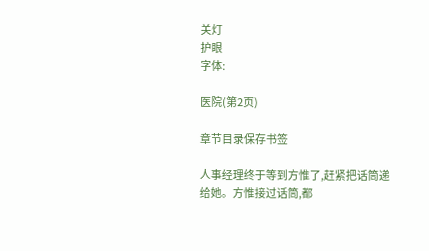关灯
护眼
字体:

医院(第2页)

章节目录保存书签

人事经理终于等到方惟了,赶紧把话筒递给她。方惟接过话筒,都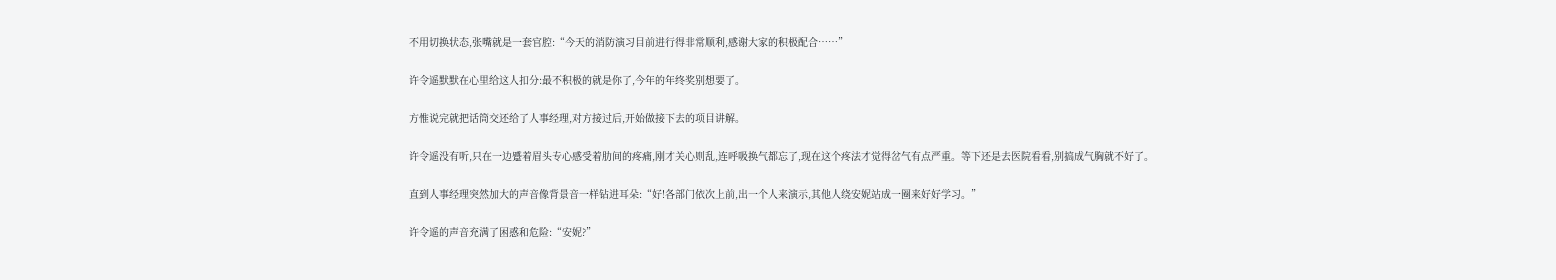不用切换状态,张嘴就是一套官腔:“今天的消防演习目前进行得非常顺利,感谢大家的积极配合……”

许令遥默默在心里给这人扣分:最不积极的就是你了,今年的年终奖别想要了。

方惟说完就把话筒交还给了人事经理,对方接过后,开始做接下去的项目讲解。

许令遥没有听,只在一边蹙着眉头专心感受着肋间的疼痛,刚才关心则乱,连呼吸换气都忘了,现在这个疼法才觉得岔气有点严重。等下还是去医院看看,别搞成气胸就不好了。

直到人事经理突然加大的声音像背景音一样钻进耳朵:“好!各部门依次上前,出一个人来演示,其他人绕安妮站成一圈来好好学习。”

许令遥的声音充满了困惑和危险:“安妮?”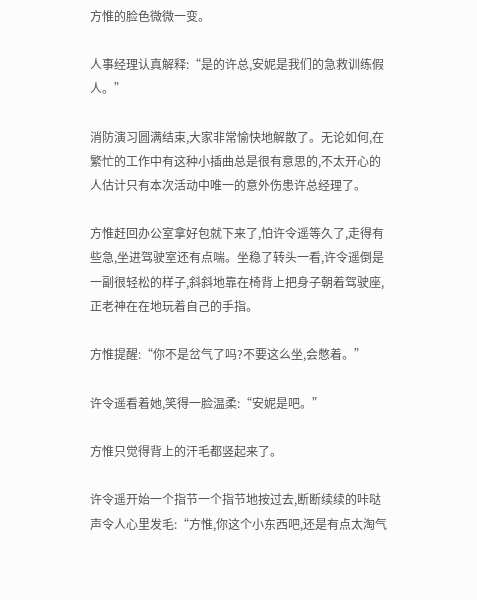方惟的脸色微微一变。

人事经理认真解释:“是的许总,安妮是我们的急救训练假人。”

消防演习圆满结束,大家非常愉快地解散了。无论如何,在繁忙的工作中有这种小插曲总是很有意思的,不太开心的人估计只有本次活动中唯一的意外伤患许总经理了。

方惟赶回办公室拿好包就下来了,怕许令遥等久了,走得有些急,坐进驾驶室还有点喘。坐稳了转头一看,许令遥倒是一副很轻松的样子,斜斜地靠在椅背上把身子朝着驾驶座,正老神在在地玩着自己的手指。

方惟提醒:“你不是岔气了吗?不要这么坐,会憋着。”

许令遥看着她,笑得一脸温柔:“安妮是吧。”

方惟只觉得背上的汗毛都竖起来了。

许令遥开始一个指节一个指节地按过去,断断续续的咔哒声令人心里发毛:“方惟,你这个小东西吧,还是有点太淘气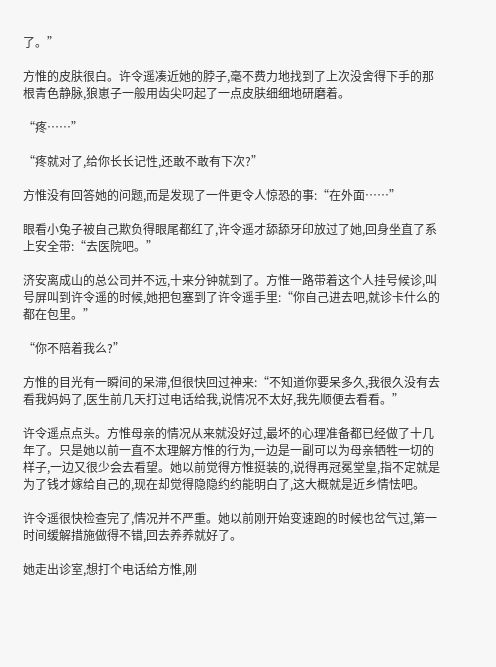了。”

方惟的皮肤很白。许令遥凑近她的脖子,毫不费力地找到了上次没舍得下手的那根青色静脉,狼崽子一般用齿尖叼起了一点皮肤细细地研磨着。

“疼……”

“疼就对了,给你长长记性,还敢不敢有下次?”

方惟没有回答她的问题,而是发现了一件更令人惊恐的事:“在外面……”

眼看小兔子被自己欺负得眼尾都红了,许令遥才舔舔牙印放过了她,回身坐直了系上安全带:“去医院吧。”

济安离成山的总公司并不远,十来分钟就到了。方惟一路带着这个人挂号候诊,叫号屏叫到许令遥的时候,她把包塞到了许令遥手里:“你自己进去吧,就诊卡什么的都在包里。”

“你不陪着我么?”

方惟的目光有一瞬间的呆滞,但很快回过神来:“不知道你要呆多久,我很久没有去看我妈妈了,医生前几天打过电话给我,说情况不太好,我先顺便去看看。”

许令遥点点头。方惟母亲的情况从来就没好过,最坏的心理准备都已经做了十几年了。只是她以前一直不太理解方惟的行为,一边是一副可以为母亲牺牲一切的样子,一边又很少会去看望。她以前觉得方惟挺装的,说得再冠冕堂皇,指不定就是为了钱才嫁给自己的,现在却觉得隐隐约约能明白了,这大概就是近乡情怯吧。

许令遥很快检查完了,情况并不严重。她以前刚开始变速跑的时候也岔气过,第一时间缓解措施做得不错,回去养养就好了。

她走出诊室,想打个电话给方惟,刚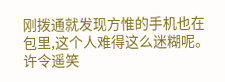刚拨通就发现方惟的手机也在包里,这个人难得这么迷糊呢。许令遥笑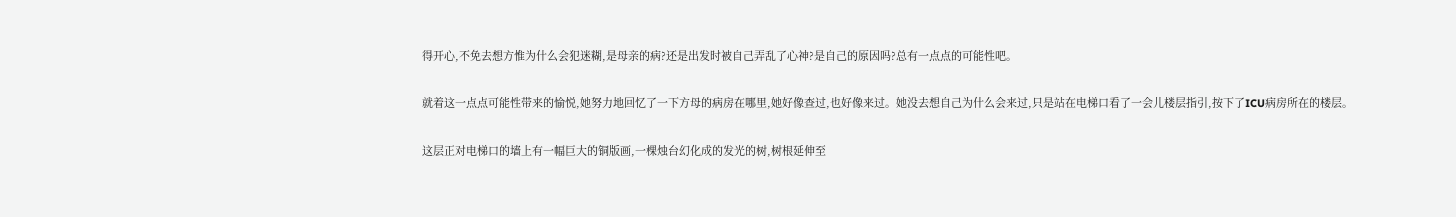得开心,不免去想方惟为什么会犯迷糊,是母亲的病?还是出发时被自己弄乱了心神?是自己的原因吗?总有一点点的可能性吧。

就着这一点点可能性带来的愉悦,她努力地回忆了一下方母的病房在哪里,她好像查过,也好像来过。她没去想自己为什么会来过,只是站在电梯口看了一会儿楼层指引,按下了ICU病房所在的楼层。

这层正对电梯口的墙上有一幅巨大的铜版画,一棵烛台幻化成的发光的树,树根延伸至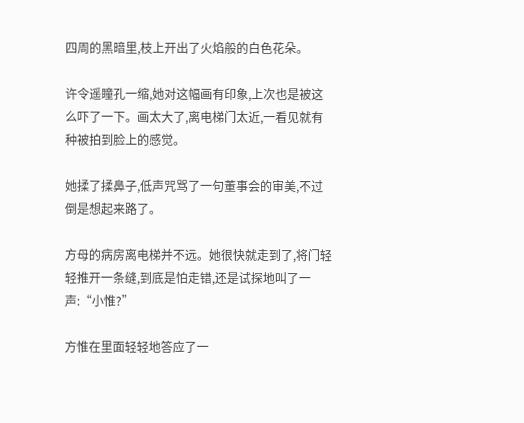四周的黑暗里,枝上开出了火焰般的白色花朵。

许令遥瞳孔一缩,她对这幅画有印象,上次也是被这么吓了一下。画太大了,离电梯门太近,一看见就有种被拍到脸上的感觉。

她揉了揉鼻子,低声咒骂了一句董事会的审美,不过倒是想起来路了。

方母的病房离电梯并不远。她很快就走到了,将门轻轻推开一条缝,到底是怕走错,还是试探地叫了一声:“小惟?”

方惟在里面轻轻地答应了一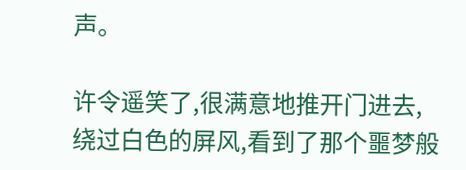声。

许令遥笑了,很满意地推开门进去,绕过白色的屏风,看到了那个噩梦般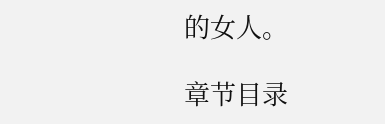的女人。

章节目录